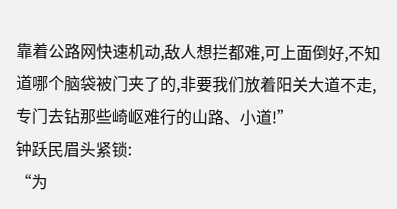靠着公路网快速机动,敌人想拦都难,可上面倒好,不知道哪个脑袋被门夹了的,非要我们放着阳关大道不走,专门去钻那些崎岖难行的山路、小道!”
钟跃民眉头紧锁:
“为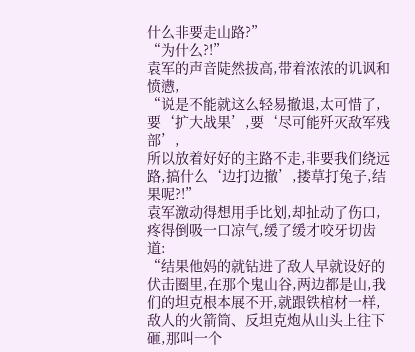什么非要走山路?”
“为什么?!”
袁军的声音陡然拔高,带着浓浓的讥讽和愤懑,
“说是不能就这么轻易撤退,太可惜了,要‘扩大战果’,要‘尽可能歼灭敌军残部’,
所以放着好好的主路不走,非要我们绕远路,搞什么‘边打边撤’,搂草打兔子,结果呢?!”
袁军激动得想用手比划,却扯动了伤口,疼得倒吸一口凉气,缓了缓才咬牙切齿道:
“结果他妈的就钻进了敌人早就设好的伏击圈里,在那个鬼山谷,两边都是山,我们的坦克根本展不开,就跟铁棺材一样,
敌人的火箭筒、反坦克炮从山头上往下砸,那叫一个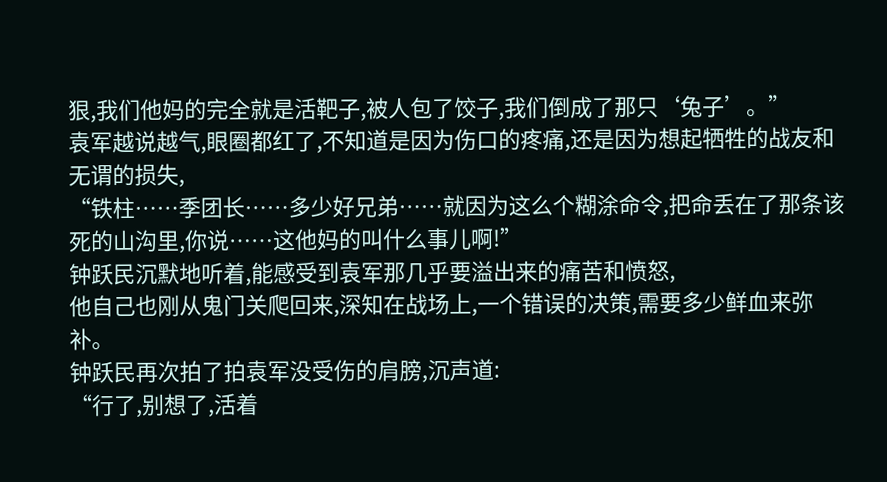狠,我们他妈的完全就是活靶子,被人包了饺子,我们倒成了那只‘兔子’。”
袁军越说越气,眼圈都红了,不知道是因为伤口的疼痛,还是因为想起牺牲的战友和无谓的损失,
“铁柱……季团长……多少好兄弟……就因为这么个糊涂命令,把命丢在了那条该死的山沟里,你说……这他妈的叫什么事儿啊!”
钟跃民沉默地听着,能感受到袁军那几乎要溢出来的痛苦和愤怒,
他自己也刚从鬼门关爬回来,深知在战场上,一个错误的决策,需要多少鲜血来弥补。
钟跃民再次拍了拍袁军没受伤的肩膀,沉声道:
“行了,别想了,活着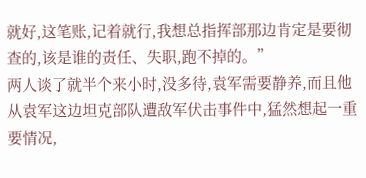就好,这笔账,记着就行,我想总指挥部那边肯定是要彻查的,该是谁的责任、失职,跑不掉的。”
两人谈了就半个来小时,没多待,袁军需要静养,而且他从袁军这边坦克部队遭敌军伏击事件中,猛然想起一重要情况,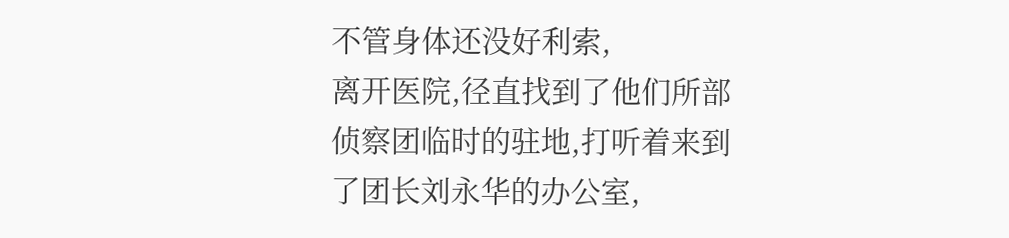不管身体还没好利索,
离开医院,径直找到了他们所部侦察团临时的驻地,打听着来到了团长刘永华的办公室,